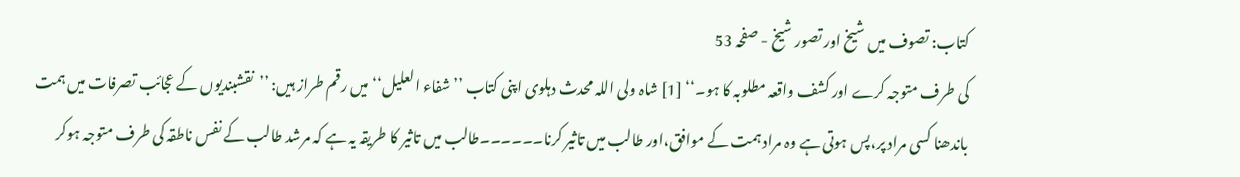کتاب: تصوف میں شیخ اور تصور شیخ - صفحہ 53
کی طرف متوجہ کرے اور کشف واقعہ مطلوبہ کا ہو۔‘‘ [1] شاہ ولی اللہ محدث دہلوی اپنی کتاب ’’شفاء العلیل‘‘ میں رقم طراز ہیں: ’’نقشبندیوں کے عجائب تصرفات میں ہمت باندھنا کسی مراد پر،پس ہوتی ہے وہ مراد ہمت کے موافق،اور طالب میں تاثیر کرنا۔۔۔۔۔۔طالب میں تاثیر کا طریقہ یہ ہے کہ مرشد طالب کے نفس ناطقہ کی طرف متوجہ ہوکر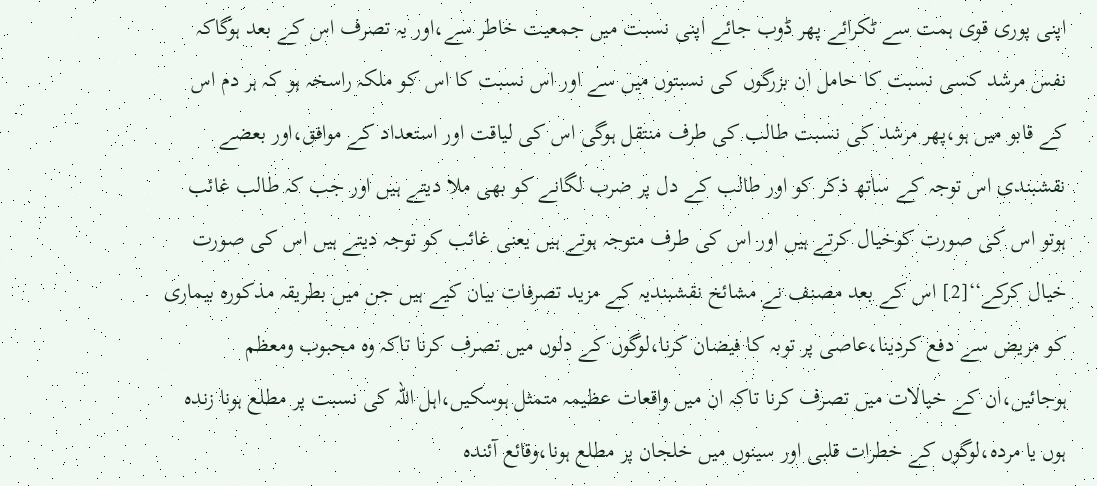اپنی پوری قوی ہمت سے ٹکرائے پھر ڈوب جائے اپنی نسبت میں جمعیت خاطر سے،اور یہ تصرف اس کے بعد ہوگاکہ نفس مرشد کسی نسبت کا حامل ان بزرگوں کی نسبتوں میں سے اور اس نسبت کا اس کو ملکہ راسخہ ہو کہ ہر دم اس کے قابو میں ہو،پھر مرشد کی نسبت طالب کی طرف منتقل ہوگی اس کی لیاقت اور استعداد کے موافق،اور بعضے نقشبندی اس توجہ کے ساتھ ذکر کو اور طالب کے دل پر ضرب لگانے کو بھی ملا دیتے ہیں اور جب کہ طالب غائب ہوتو اس کی صورت کوخیال کرتے ہیں اور اس کی طرف متوجہ ہوتے ہیں یعنی غائب کو توجہ دیتے ہیں اس کی صورت خیال کرکے‘‘[2] اس کے بعد مصنف نے مشائخ نقشبندیہ کے مزید تصرفات بیان کیے ہیں جن میں بطریقہ مذکورہ بیماری کو مریض سے دفع کردینا،عاصی پر توبہ کا فیضان کرنا،لوگوں کے دلوں میں تصرف کرنا تاکہ وہ محبوب ومعظم ہوجائیں،ان کے خیالات میں تصرف کرنا تاکہ ان میں واقعات عظیمہ متمثل ہوسکیں،اہل اللہ کی نسبت پر مطلع ہونا زندہ ہوں یا مردہ،لوگوں کے خطرات قلبی اور سینوں میں خلجان پر مطلع ہونا،وقائع آئندہ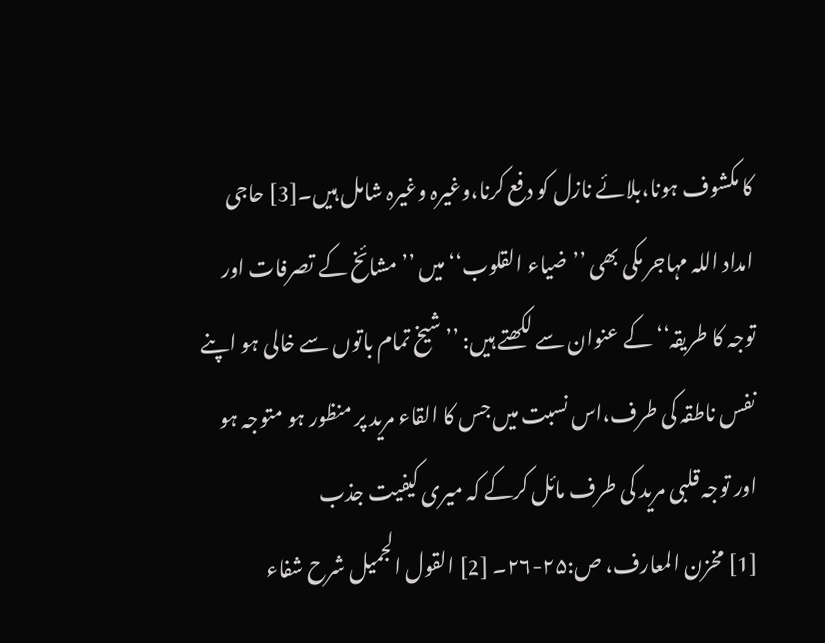کا مکشوف ہونا،بلائے نازل کو دفع کرنا،وغیرہ وغیرہ شامل ہیں۔[3] حاجی امداد اللہ مہاجر مکی بھی ’’ضیاء القلوب‘‘ میں ’’مشائخ کے تصرفات اور توجہ کا طریقہ‘‘ کے عنوان سے لکھتے ہیں: ’’شیخ تمام باتوں سے خالی ہو اپنے نفس ناطقہ کی طرف،اس نسبت میں جس کا القاء مرید پر منظور ہو متوجہ ہو اور توجہ قلبی مرید کی طرف مائل کرکے کہ میری کیفیت جذب
[1] مخزن المعارف، ص:۲۵-۲۶۔ [2] القول الجمیل شرح شفاء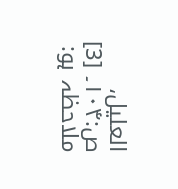العلیل، ص:۱۰۴۔ [3] ملاحظہ ہو: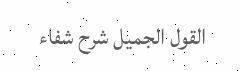القول الجمیل شرح شفاء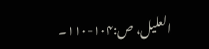العلیل، ص:۱۰۴-۱۱۰۔